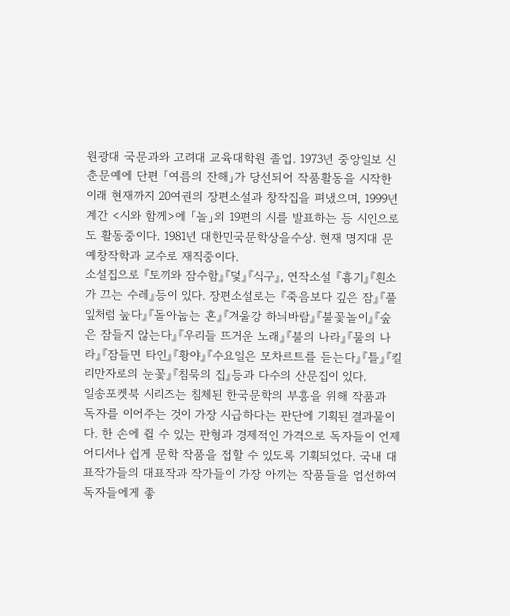원광대 국문과와 고려대 교육대학원 졸업. 1973년 중앙일보 신춘문예에 단편 「여름의 잔해」가 당선되어 작품활동을 시작한 이래 현재까지 20여권의 장편소설과 창작집을 펴냈으며, 1999년 계간 <시와 함께>에 「놀」외 19편의 시를 발표하는 등 시인으로도 활동중이다. 1981년 대한민국문학상을수상. 현재 명지대 문예창작학과 교수로 재직중이다.
소설집으로 『토끼와 잠수함』『덫』『식구』, 연작소설 『흉기』『흰소가 끄는 수레』등이 있다. 장편소설로는 『죽음보다 깊은 잠』『풀잎처럼 눞다』『돌아눕는 혼』『겨울강 하늬바람』『불꽃놀이』『숲은 잠들지 않는다』『우리들 뜨거운 노래』『불의 나라』『물의 나라』『잠들면 타인』『황야』『수요일은 모차르트를 듣는다』『틀』『킬리만자로의 눈꽃』『침묵의 집』등과 다수의 산문집이 있다.
일송포켓북 시리즈는 침체된 한국문학의 부흥을 위해 작품과 독자를 이어주는 것이 가장 시급하다는 판단에 기획된 결과물이다. 한 손에 쥘 수 있는 판형과 경제적인 가격으로 독자들이 언제 어디서나 쉽게 문학 작품을 접할 수 있도록 기획되었다. 국내 대표작가들의 대표작과 작가들이 가장 아끼는 작품들을 엄선하여 독자들에게 좋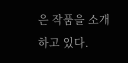은 작품을 소개하고 있다.